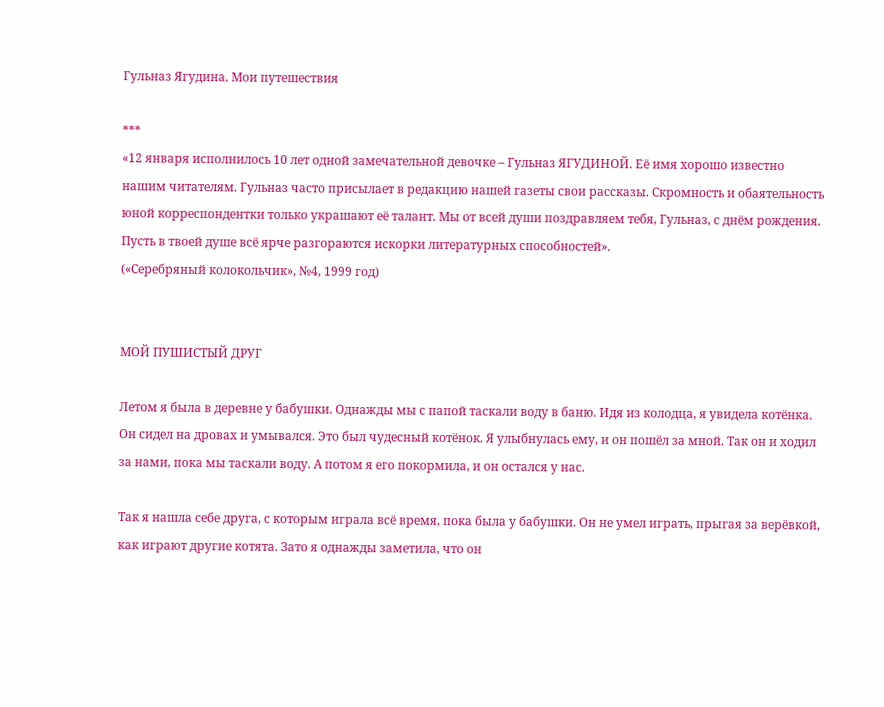Гульназ Ягудина. Мои путешествия

***
«12 января исполнилось 10 лет одной замечательной девочке – Гульназ ЯГУДИНОЙ. Её имя хорошо известно нашим читателям. Гульназ часто присылает в редакцию нашей газеты свои рассказы. Скромность и обаятельность юной корреспондентки только украшают её талант. Мы от всей души поздравляем тебя, Гульназ, с днём рождения. Пусть в твоей душе всё ярче разгораются искорки литературных способностей».
(«Серебряный колокольчик», №4, 1999 год)


МОЙ ПУШИСТЫЙ ДРУГ

Летом я была в деревне у бабушки. Однажды мы с папой таскали воду в баню. Идя из колодца, я увидела котёнка. Он сидел на дровах и умывался. Это был чудесный котёнок. Я улыбнулась ему, и он пошёл за мной. Так он и ходил за нами, пока мы таскали воду. А потом я его покормила, и он остался у нас.

Так я нашла себе друга, с которым играла всё время, пока была у бабушки. Он не умел играть, прыгая за верёвкой, как играют другие котята. Зато я однажды заметила, что он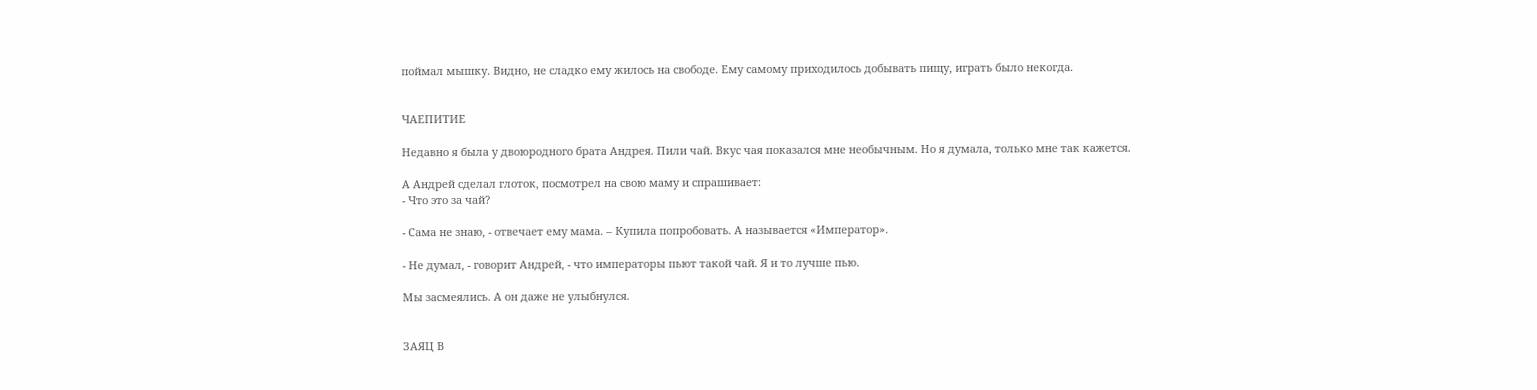поймал мышку. Видно, не сладко ему жилось на свободе. Ему самому приходилось добывать пищу, играть было некогда.


ЧАЕПИТИЕ

Недавно я была у двоюродного брата Андрея. Пили чай. Вкус чая показался мне необычным. Но я думала, только мне так кажется.

А Андрей сделал глоток, посмотрел на свою маму и спрашивает:
- Что это за чай?

- Сама не знаю, - отвечает ему мама. – Купила попробовать. А называется «Император».

- Не думал, - говорит Андрей, - что императоры пьют такой чай. Я и то лучше пью.

Мы засмеялись. А он даже не улыбнулся.


ЗАЯЦ В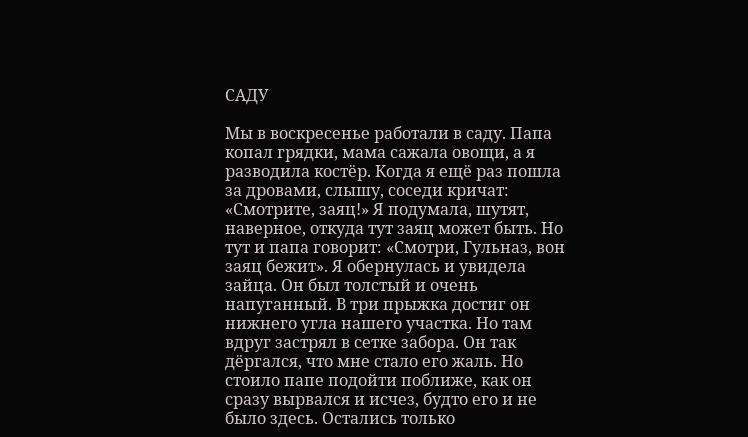САДУ

Мы в воскресенье работали в саду. Папа копал грядки, мама сажала овощи, а я разводила костёр. Когда я ещё раз пошла за дровами, слышу, соседи кричат: «Смотрите, заяц!» Я подумала, шутят, наверное, откуда тут заяц может быть. Но тут и папа говорит: «Смотри, Гульназ, вон заяц бежит». Я обернулась и увидела зайца. Он был толстый и очень напуганный. В три прыжка достиг он нижнего угла нашего участка. Но там вдруг застрял в сетке забора. Он так дёргался, что мне стало его жаль. Но стоило папе подойти поближе, как он сразу вырвался и исчез, будто его и не было здесь. Остались только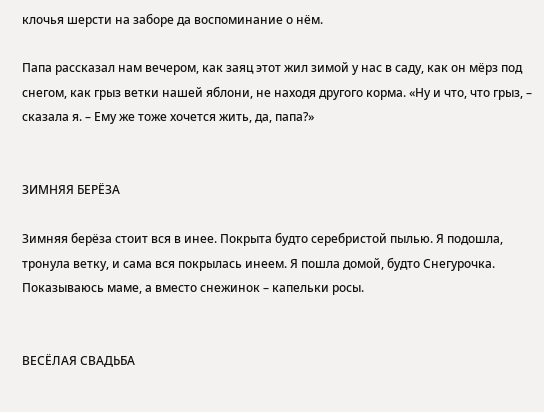клочья шерсти на заборе да воспоминание о нём.

Папа рассказал нам вечером, как заяц этот жил зимой у нас в саду, как он мёрз под снегом, как грыз ветки нашей яблони, не находя другого корма. «Ну и что, что грыз, – сказала я. – Ему же тоже хочется жить, да, папа?»


ЗИМНЯЯ БЕРЁЗА

Зимняя берёза стоит вся в инее. Покрыта будто серебристой пылью. Я подошла, тронула ветку, и сама вся покрылась инеем. Я пошла домой, будто Снегурочка. Показываюсь маме, а вместо снежинок – капельки росы.


ВЕСЁЛАЯ СВАДЬБА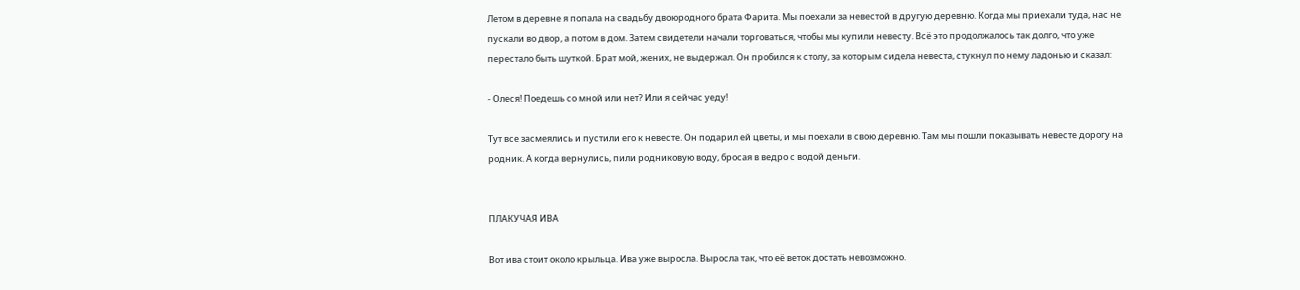Летом в деревне я попала на свадьбу двоюродного брата Фарита. Мы поехали за невестой в другую деревню. Когда мы приехали туда, нас не пускали во двор, а потом в дом. Затем свидетели начали торговаться, чтобы мы купили невесту. Всё это продолжалось так долго, что уже перестало быть шуткой. Брат мой, жених, не выдержал. Он пробился к столу, за которым сидела невеста, стукнул по нему ладонью и сказал:

- Олеся! Поедешь со мной или нет? Или я сейчас уеду!

Тут все засмеялись и пустили его к невесте. Он подарил ей цветы, и мы поехали в свою деревню. Там мы пошли показывать невесте дорогу на родник. А когда вернулись, пили родниковую воду, бросая в ведро с водой деньги.


ПЛАКУЧАЯ ИВА

Вот ива стоит около крыльца. Ива уже выросла. Выросла так, что её веток достать невозможно.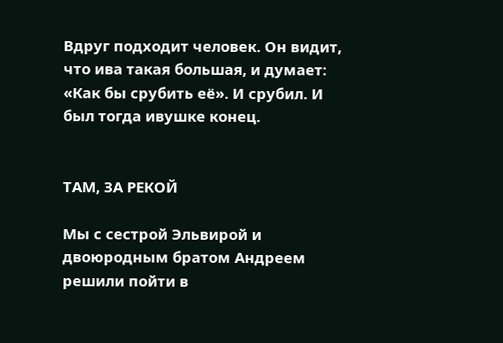Вдруг подходит человек. Он видит, что ива такая большая, и думает: «Как бы срубить её». И срубил. И был тогда ивушке конец.


ТАМ, ЗА РЕКОЙ

Мы с сестрой Эльвирой и двоюродным братом Андреем решили пойти в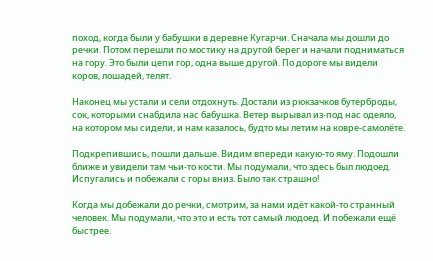поход, когда были у бабушки в деревне Кугарчи. Сначала мы дошли до речки. Потом перешли по мостику на другой берег и начали подниматься на гору. Это были цепи гор, одна выше другой. По дороге мы видели коров, лошадей, телят.

Наконец мы устали и сели отдохнуть. Достали из рюкзачков бутерброды, сок, которыми снабдила нас бабушка. Ветер вырывал из-под нас одеяло, на котором мы сидели, и нам казалось, будто мы летим на ковре-самолёте.

Подкрепившись, пошли дальше. Видим впереди какую-то яму. Подошли ближе и увидели там чьи-то кости. Мы подумали, что здесь был людоед. Испугались и побежали с горы вниз. Было так страшно!

Когда мы добежали до речки, смотрим, за нами идёт какой-то странный человек. Мы подумали, что это и есть тот самый людоед. И побежали ещё быстрее.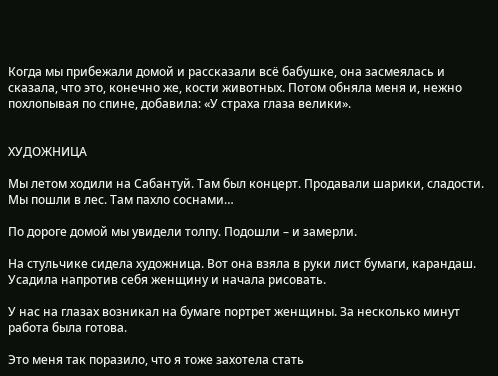Когда мы прибежали домой и рассказали всё бабушке, она засмеялась и сказала, что это, конечно же, кости животных. Потом обняла меня и, нежно похлопывая по спине, добавила: «У страха глаза велики».


ХУДОЖНИЦА

Мы летом ходили на Сабантуй. Там был концерт. Продавали шарики, сладости. Мы пошли в лес. Там пахло соснами…

По дороге домой мы увидели толпу. Подошли – и замерли.

На стульчике сидела художница. Вот она взяла в руки лист бумаги, карандаш. Усадила напротив себя женщину и начала рисовать.

У нас на глазах возникал на бумаге портрет женщины. За несколько минут работа была готова.

Это меня так поразило, что я тоже захотела стать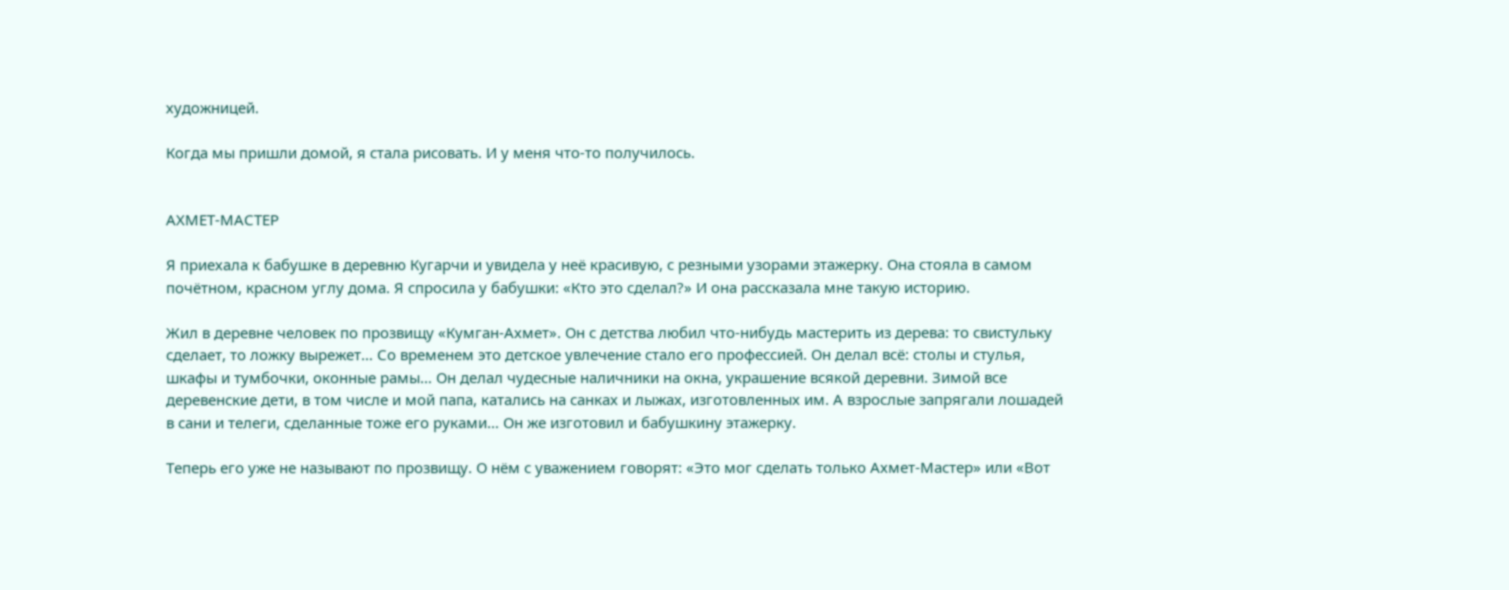художницей.

Когда мы пришли домой, я стала рисовать. И у меня что-то получилось.


АХМЕТ-МАСТЕР

Я приехала к бабушке в деревню Кугарчи и увидела у неё красивую, с резными узорами этажерку. Она стояла в самом почётном, красном углу дома. Я спросила у бабушки: «Кто это сделал?» И она рассказала мне такую историю.

Жил в деревне человек по прозвищу «Кумган-Ахмет». Он с детства любил что-нибудь мастерить из дерева: то свистульку сделает, то ложку вырежет… Со временем это детское увлечение стало его профессией. Он делал всё: столы и стулья, шкафы и тумбочки, оконные рамы… Он делал чудесные наличники на окна, украшение всякой деревни. Зимой все деревенские дети, в том числе и мой папа, катались на санках и лыжах, изготовленных им. А взрослые запрягали лошадей в сани и телеги, сделанные тоже его руками… Он же изготовил и бабушкину этажерку.

Теперь его уже не называют по прозвищу. О нём с уважением говорят: «Это мог сделать только Ахмет-Мастер» или «Вот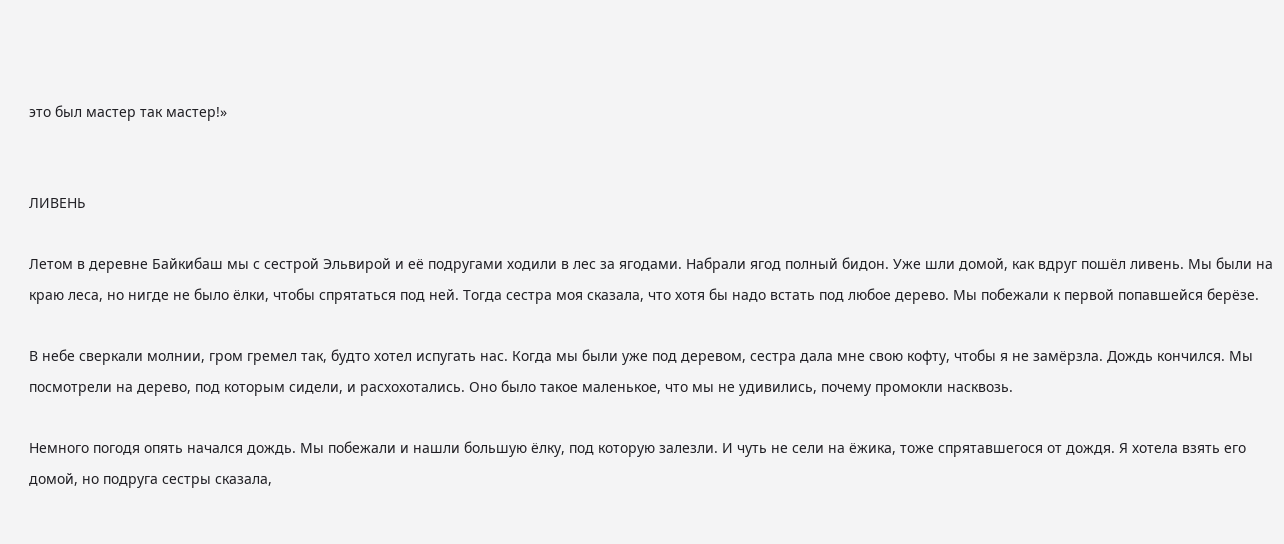это был мастер так мастер!»


ЛИВЕНЬ

Летом в деревне Байкибаш мы с сестрой Эльвирой и её подругами ходили в лес за ягодами. Набрали ягод полный бидон. Уже шли домой, как вдруг пошёл ливень. Мы были на краю леса, но нигде не было ёлки, чтобы спрятаться под ней. Тогда сестра моя сказала, что хотя бы надо встать под любое дерево. Мы побежали к первой попавшейся берёзе.

В небе сверкали молнии, гром гремел так, будто хотел испугать нас. Когда мы были уже под деревом, сестра дала мне свою кофту, чтобы я не замёрзла. Дождь кончился. Мы посмотрели на дерево, под которым сидели, и расхохотались. Оно было такое маленькое, что мы не удивились, почему промокли насквозь.

Немного погодя опять начался дождь. Мы побежали и нашли большую ёлку, под которую залезли. И чуть не сели на ёжика, тоже спрятавшегося от дождя. Я хотела взять его домой, но подруга сестры сказала,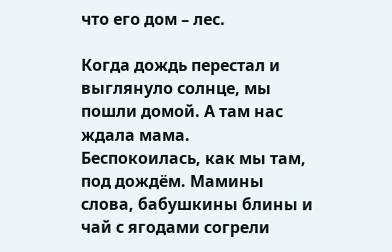что его дом – лес.

Когда дождь перестал и выглянуло солнце, мы пошли домой. А там нас ждала мама. Беспокоилась, как мы там, под дождём. Мамины слова, бабушкины блины и чай с ягодами согрели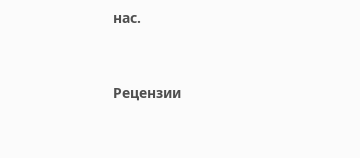нас.


Рецензии